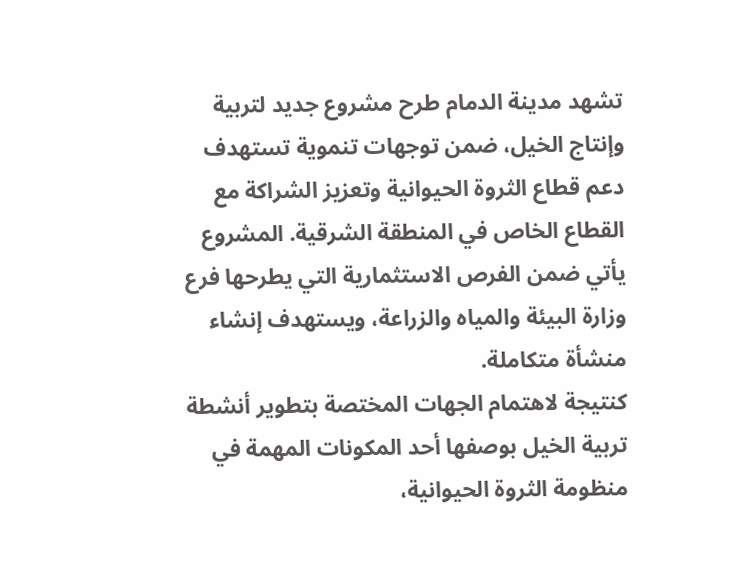تشهد مدينة الدمام طرح مشروع جديد لتربية وإنتاج الخيل، ضمن توجهات تنموية تستهدف دعم قطاع الثروة الحيوانية وتعزيز الشراكة مع القطاع الخاص في المنطقة الشرقية. المشروع يأتي ضمن الفرص الاستثمارية التي يطرحها فرع وزارة البيئة والمياه والزراعة، ويستهدف إنشاء منشأة متكاملة.
كنتيجة لاهتمام الجهات المختصة بتطوير أنشطة تربية الخيل بوصفها أحد المكونات المهمة في منظومة الثروة الحيوانية،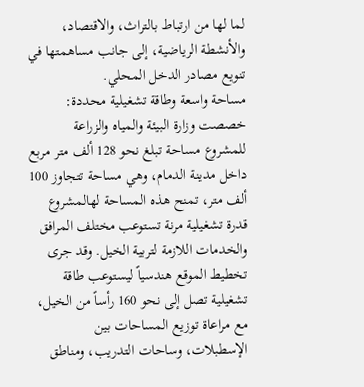لما لها من ارتباط بالتراث، والاقتصاد، والأنشطة الرياضية، إلى جانب مساهمتها في تنويع مصادر الدخل المحلي.
مساحة واسعة وطاقة تشغيلية محددة:
خصصت وزارة البيئة والمياه والزراعة للمشروع مساحة تبلغ نحو 128 ألف متر مربع داخل مدينة الدمام، وهي مساحة تتجاوز 100 ألف متر، تمنح هذه المساحة لهالمشروع قدرة تشغيلية مرنة تستوعب مختلف المرافق والخدمات اللازمة لتربية الخيل. وقد جرى تخطيط الموقع هندسياً ليستوعب طاقة تشغيلية تصل إلى نحو 160 رأساً من الخيل، مع مراعاة توزيع المساحات بين الإسطبلات، وساحات التدريب، ومناطق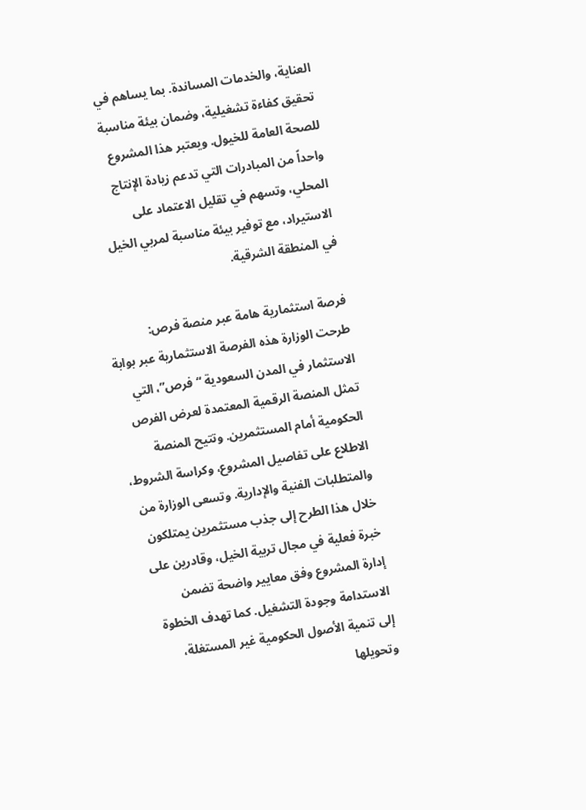العناية، والخدمات المساندة. بما يساهم في تحقيق كفاءة تشغيلية، وضمان بيئة مناسبة للصحة العامة للخيول. ويعتبر هذا المشروع واحداً من المبادرات التي تدعم زيادة الإنتاج المحلي، وتسهم في تقليل الاعتماد على الاستيراد، مع توفير بيئة مناسبة لمربي الخيل في المنطقة الشرقية.

فرصة استثمارية هامة عبر منصة فرص:
طرحت الوزارة هذه الفرصة الاستثمارية عبر بوابة الاستثمار في المدن السعودية “فرص”، التي تمثل المنصة الرقمية المعتمدة لعرض الفرص الحكومية أمام المستثمرين. وتتيح المنصة الاطلاع على تفاصيل المشروع، وكراسة الشروط، والمتطلبات الفنية والإدارية. وتسعى الوزارة من خلال هذا الطرح إلى جذب مستثمرين يمتلكون خبرة فعلية في مجال تربية الخيل، وقادرين على إدارة المشروع وفق معايير واضحة تضمن الاستدامة وجودة التشغيل. كما تهدف الخطوة إلى تنمية الأصول الحكومية غير المستغلة، وتحويلها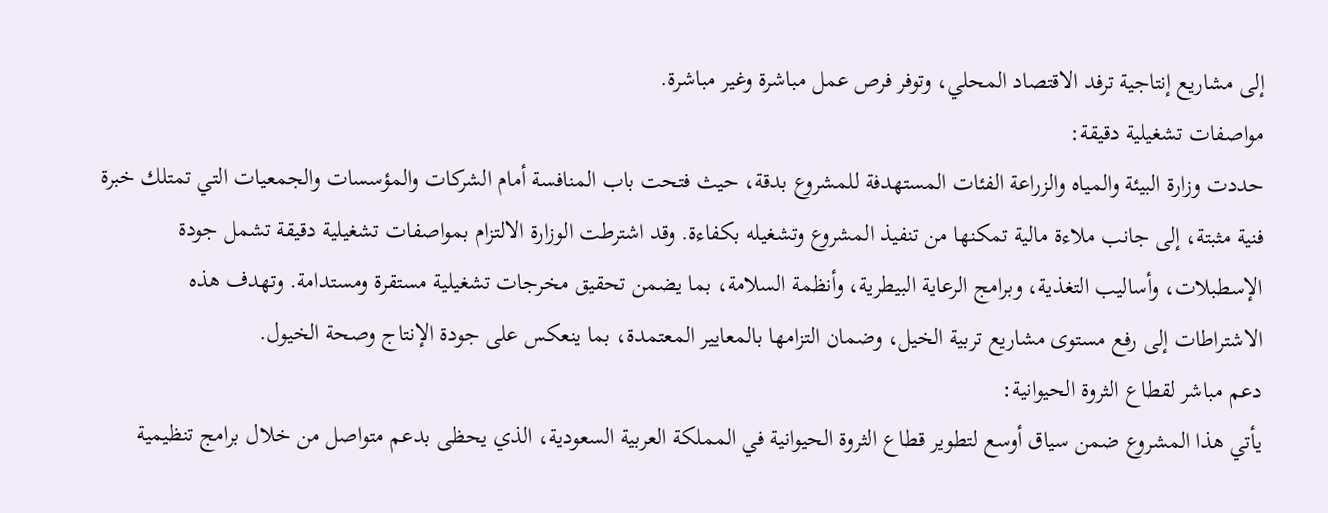إلى مشاريع إنتاجية ترفد الاقتصاد المحلي، وتوفر فرص عمل مباشرة وغير مباشرة.
مواصفات تشغيلية دقيقة:
حددت وزارة البيئة والمياه والزراعة الفئات المستهدفة للمشروع بدقة، حيث فتحت باب المنافسة أمام الشركات والمؤسسات والجمعيات التي تمتلك خبرة فنية مثبتة، إلى جانب ملاءة مالية تمكنها من تنفيذ المشروع وتشغيله بكفاءة. وقد اشترطت الوزارة الالتزام بمواصفات تشغيلية دقيقة تشمل جودة الإسطبلات، وأساليب التغذية، وبرامج الرعاية البيطرية، وأنظمة السلامة، بما يضمن تحقيق مخرجات تشغيلية مستقرة ومستدامة. وتهدف هذه الاشتراطات إلى رفع مستوى مشاريع تربية الخيل، وضمان التزامها بالمعايير المعتمدة، بما ينعكس على جودة الإنتاج وصحة الخيول.
دعم مباشر لقطاع الثروة الحيوانية:
يأتي هذا المشروع ضمن سياق أوسع لتطوير قطاع الثروة الحيوانية في المملكة العربية السعودية، الذي يحظى بدعم متواصل من خلال برامج تنظيمية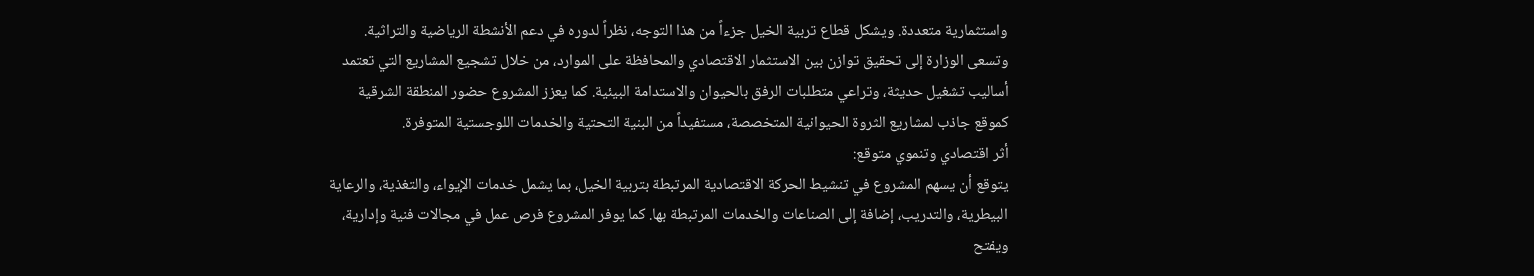واستثمارية متعددة. ويشكل قطاع تربية الخيل جزءاً من هذا التوجه، نظراً لدوره في دعم الأنشطة الرياضية والتراثية. وتسعى الوزارة إلى تحقيق توازن بين الاستثمار الاقتصادي والمحافظة على الموارد، من خلال تشجيع المشاريع التي تعتمد أساليب تشغيل حديثة، وتراعي متطلبات الرفق بالحيوان والاستدامة البيئية. كما يعزز المشروع حضور المنطقة الشرقية كموقع جاذب لمشاريع الثروة الحيوانية المتخصصة، مستفيداً من البنية التحتية والخدمات اللوجستية المتوفرة.
أثر اقتصادي وتنموي متوقع:
يتوقع أن يسهم المشروع في تنشيط الحركة الاقتصادية المرتبطة بتربية الخيل، بما يشمل خدمات الإيواء، والتغذية، والرعاية البيطرية، والتدريب، إضافة إلى الصناعات والخدمات المرتبطة بها. كما يوفر المشروع فرص عمل في مجالات فنية وإدارية، ويفتح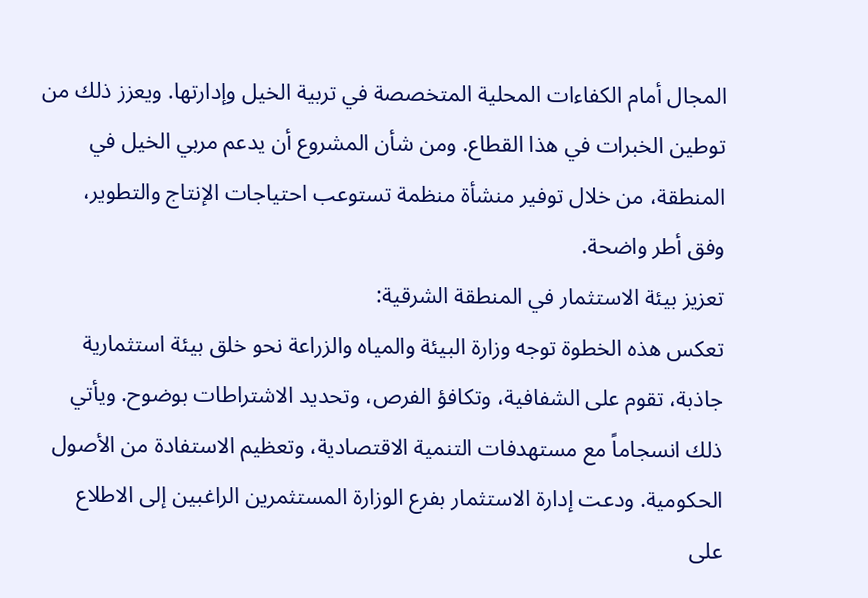المجال أمام الكفاءات المحلية المتخصصة في تربية الخيل وإدارتها. ويعزز ذلك من توطين الخبرات في هذا القطاع. ومن شأن المشروع أن يدعم مربي الخيل في المنطقة، من خلال توفير منشأة منظمة تستوعب احتياجات الإنتاج والتطوير، وفق أطر واضحة.
تعزيز بيئة الاستثمار في المنطقة الشرقية:
تعكس هذه الخطوة توجه وزارة البيئة والمياه والزراعة نحو خلق بيئة استثمارية جاذبة، تقوم على الشفافية، وتكافؤ الفرص، وتحديد الاشتراطات بوضوح. ويأتي ذلك انسجاماً مع مستهدفات التنمية الاقتصادية، وتعظيم الاستفادة من الأصول الحكومية. ودعت إدارة الاستثمار بفرع الوزارة المستثمرين الراغبين إلى الاطلاع على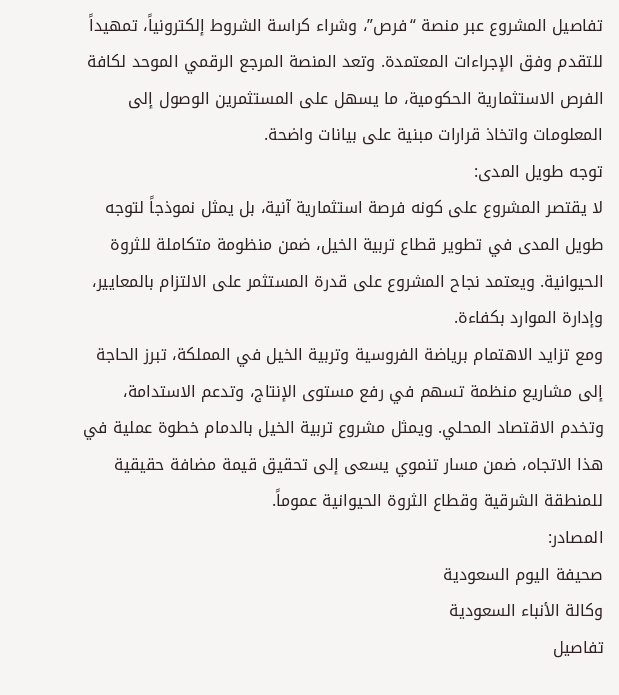تفاصيل المشروع عبر منصة “فرص”، وشراء كراسة الشروط إلكترونياً، تمهيداً للتقدم وفق الإجراءات المعتمدة. وتعد المنصة المرجع الرقمي الموحد لكافة الفرص الاستثمارية الحكومية، ما يسهل على المستثمرين الوصول إلى المعلومات واتخاذ قرارات مبنية على بيانات واضحة.
توجه طويل المدى:
لا يقتصر المشروع على كونه فرصة استثمارية آنية، بل يمثل نموذجاً لتوجه طويل المدى في تطوير قطاع تربية الخيل، ضمن منظومة متكاملة للثروة الحيوانية. ويعتمد نجاح المشروع على قدرة المستثمر على الالتزام بالمعايير، وإدارة الموارد بكفاءة.
ومع تزايد الاهتمام برياضة الفروسية وتربية الخيل في المملكة، تبرز الحاجة إلى مشاريع منظمة تسهم في رفع مستوى الإنتاج، وتدعم الاستدامة، وتخدم الاقتصاد المحلي. ويمثل مشروع تربية الخيل بالدمام خطوة عملية في هذا الاتجاه، ضمن مسار تنموي يسعى إلى تحقيق قيمة مضافة حقيقية للمنطقة الشرقية وقطاع الثروة الحيوانية عموماً.
المصادر:
صحيفة اليوم السعودية
وكالة الأنباء السعودية
تفاصيل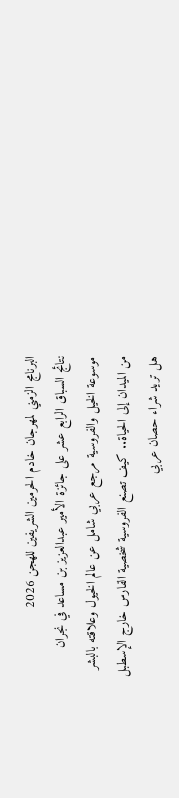البرنامج الزمني لمهرجان خادم الحرمين الشريفين للهجن 2026
نتائج السباق الرابع عشر على جائزة الأمير عبدالعزيز بن مساعد في نجران
موسوعة الخيل والفروسية مرجع عربي شامل عن عالم الخيول وعلاقته بالبشر
من الميدان إلى الحياة.. كيف تصنع الفروسية شخصية الفارس خارج الإسطبل
هل تريد شراء حصان عربي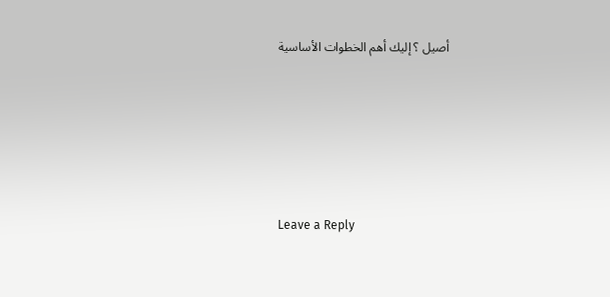أصيل ؟ إليك أهم الخطوات الأساسية





Leave a Reply